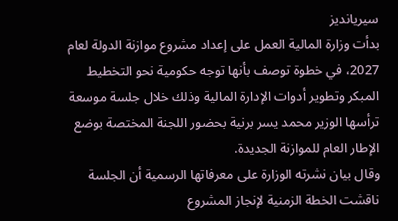سيريانديز
بدأت وزارة المالية العمل على إعداد مشروع موازنة الدولة لعام 2027، في خطوة توصف بأنها توجه حكومية نحو التخطيط المبكر وتطوير أدوات الإدارة المالية وذلك خلال جلسة موسعة ترأسها الوزير محمد يسر برنية بحضور اللجنة المختصة بوضع الإطار العام للموازنة الجديدة.
وقال بيان نشرته الوزارة على معرفاتها الرسمية أن الجلسة ناقشت الخطة الزمنية لإنجاز المشروع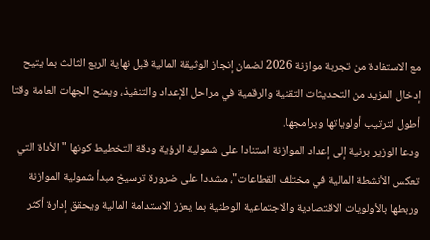مع الاستفادة من تجربة موازنة 2026 لضمان إنجاز الوثيقة المالية قبل نهاية الربع الثالث بما يتيح إدخال المزيد من التحديثات التقنية والرقمية في مراحل الإعداد والتنفيذ، ويمنح الجهات العامة وقتا أطول لترتيب أولوياتها وبرامجها.
ودعا الوزير برنية إلى إعداد الموازنة استنادا على شمولية الرؤية ودقة التخطيط كونها "الأداة التي تعكس الأنشطة المالية في مختلف القطاعات"، مشددا على ضرورة ترسيخ مبدأ شمولية الموازنة وربطها بالأولويات الاقتصادية والاجتماعية الوطنية بما يعزز الاستدامة المالية ويحقق إدارة أكثر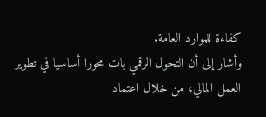كفاءة للموارد العامة.
وأشار إلى أن التحول الرقمي بات محورا أساسيا في تطوير العمل المالي، من خلال اعتماد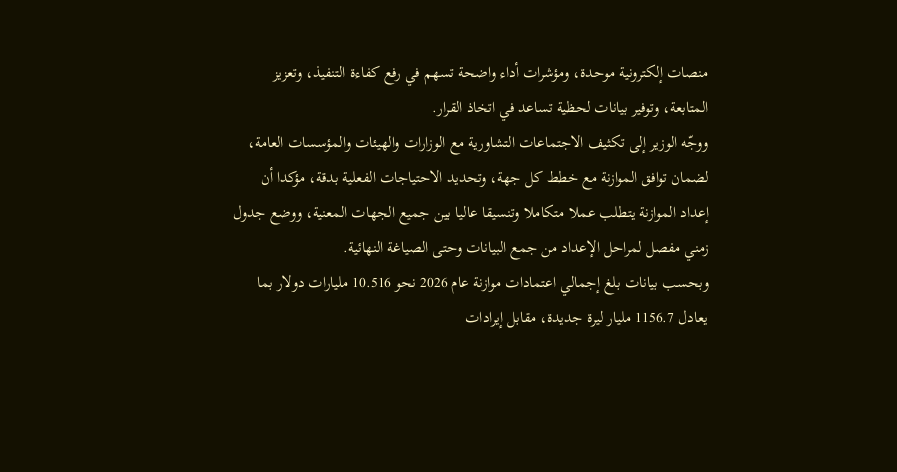منصات إلكترونية موحدة، ومؤشرات أداء واضحة تسهم في رفع كفاءة التنفيذ، وتعزيز المتابعة، وتوفير بيانات لحظية تساعد في اتخاذ القرار.
ووجّه الوزير إلى تكثيف الاجتماعات التشاورية مع الوزارات والهيئات والمؤسسات العامة، لضمان توافق الموازنة مع خطط كل جهة، وتحديد الاحتياجات الفعلية بدقة، مؤكدا أن إعداد الموازنة يتطلب عملا متكاملا وتنسيقا عاليا بين جميع الجهات المعنية، ووضع جدول زمني مفصل لمراحل الإعداد من جمع البيانات وحتى الصياغة النهائية.
وبحسب بيانات بلغ إجمالي اعتمادات موازنة عام 2026 نحو 10.516 مليارات دولار بما يعادل 1156.7 مليار ليرة جديدة، مقابل إيرادات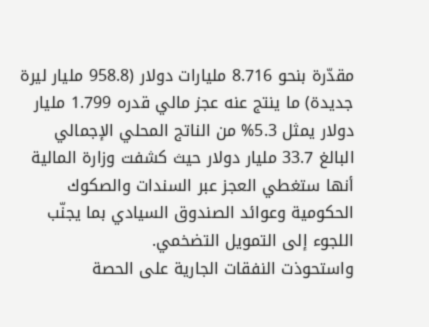مقدّرة بنحو 8.716 مليارات دولار (958.8 مليار ليرة جديدة) ما ينتج عنه عجز مالي قدره 1.799 مليار دولار يمثل 5.3% من الناتج المحلي الإجمالي البالغ 33.7 مليار دولار حيث كشفت وزارة المالية أنها ستغطي العجز عبر السندات والصكوك الحكومية وعوائد الصندوق السيادي بما يجنّب اللجوء إلى التمويل التضخمي.
واستحوذت النفقات الجارية على الحصة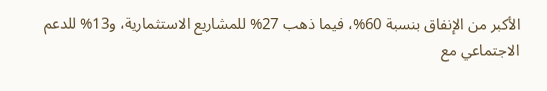الأكبر من الإنفاق بنسبة 60%، فيما ذهب 27% للمشاريع الاستثمارية، و13% للدعم الاجتماعي مع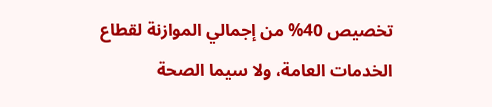تخصيص 40% من إجمالي الموازنة لقطاع الخدمات العامة، ولا سيما الصحة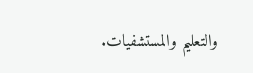والتعليم والمستشفيات.